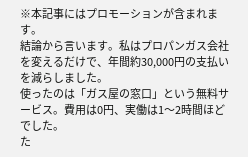※本記事にはプロモーションが含まれます。
結論から言います。私はプロパンガス会社を変えるだけで、年間約30,000円の支払いを減らしました。
使ったのは「ガス屋の窓口」という無料サービス。費用は0円、実働は1〜2時間ほどでした。
た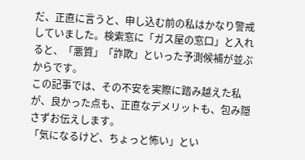だ、正直に言うと、申し込む前の私はかなり警戒していました。検索窓に「ガス屋の窓口」と入れると、「悪質」「詐欺」といった予測候補が並ぶからです。
この記事では、その不安を実際に踏み越えた私が、良かった点も、正直なデメリットも、包み隠さずお伝えします。
「気になるけど、ちょっと怖い」とい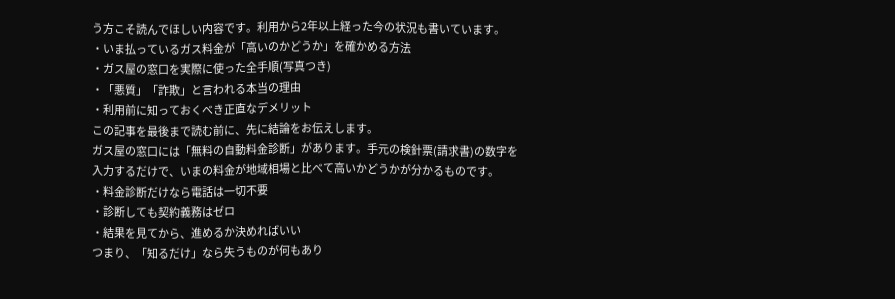う方こそ読んでほしい内容です。利用から2年以上経った今の状況も書いています。
・いま払っているガス料金が「高いのかどうか」を確かめる方法
・ガス屋の窓口を実際に使った全手順(写真つき)
・「悪質」「詐欺」と言われる本当の理由
・利用前に知っておくべき正直なデメリット
この記事を最後まで読む前に、先に結論をお伝えします。
ガス屋の窓口には「無料の自動料金診断」があります。手元の検針票(請求書)の数字を入力するだけで、いまの料金が地域相場と比べて高いかどうかが分かるものです。
・料金診断だけなら電話は一切不要
・診断しても契約義務はゼロ
・結果を見てから、進めるか決めればいい
つまり、「知るだけ」なら失うものが何もあり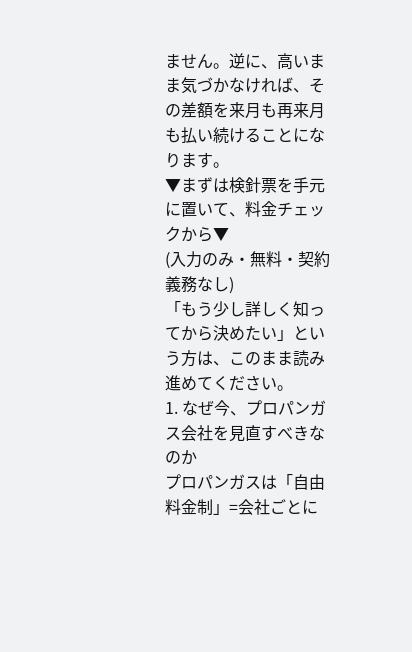ません。逆に、高いまま気づかなければ、その差額を来月も再来月も払い続けることになります。
▼まずは検針票を手元に置いて、料金チェックから▼
(入力のみ・無料・契約義務なし)
「もう少し詳しく知ってから決めたい」という方は、このまま読み進めてください。
1. なぜ今、プロパンガス会社を見直すべきなのか
プロパンガスは「自由料金制」=会社ごとに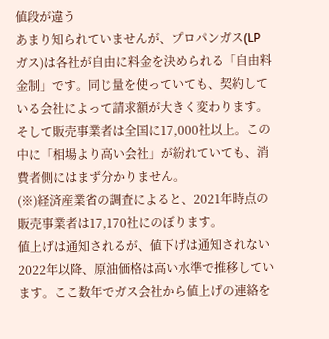値段が違う
あまり知られていませんが、プロパンガス(LPガス)は各社が自由に料金を決められる「自由料金制」です。同じ量を使っていても、契約している会社によって請求額が大きく変わります。
そして販売事業者は全国に17,000社以上。この中に「相場より高い会社」が紛れていても、消費者側にはまず分かりません。
(※)経済産業省の調査によると、2021年時点の販売事業者は17,170社にのぼります。
値上げは通知されるが、値下げは通知されない
2022年以降、原油価格は高い水準で推移しています。ここ数年でガス会社から値上げの連絡を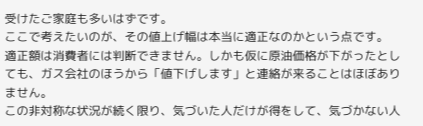受けたご家庭も多いはずです。
ここで考えたいのが、その値上げ幅は本当に適正なのかという点です。
適正額は消費者には判断できません。しかも仮に原油価格が下がったとしても、ガス会社のほうから「値下げします」と連絡が来ることはほぼありません。
この非対称な状況が続く限り、気づいた人だけが得をして、気づかない人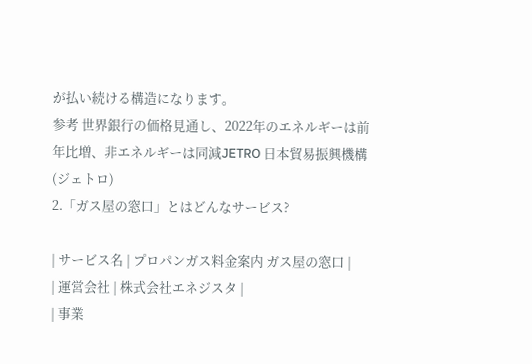が払い続ける構造になります。
参考 世界銀行の価格見通し、2022年のエネルギーは前年比増、非エネルギーは同減JETRO 日本貿易振興機構(ジェトロ)
2.「ガス屋の窓口」とはどんなサービス?

| サービス名 | プロパンガス料金案内 ガス屋の窓口 |
| 運営会社 | 株式会社エネジスタ |
| 事業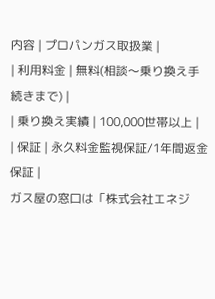内容 | プロパンガス取扱業 |
| 利用料金 | 無料(相談〜乗り換え手続きまで) |
| 乗り換え実績 | 100,000世帯以上 |
| 保証 | 永久料金監視保証/1年間返金保証 |
ガス屋の窓口は「株式会社エネジ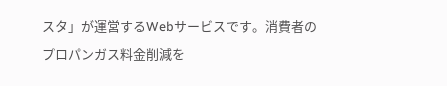スタ」が運営するWebサービスです。消費者のプロパンガス料金削減を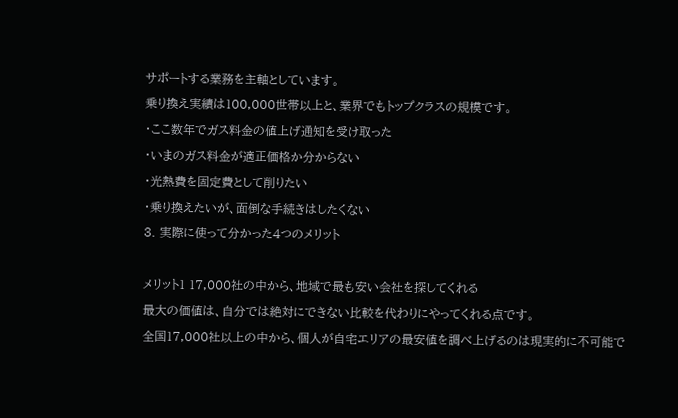サポートする業務を主軸としています。
乗り換え実績は100,000世帯以上と、業界でもトップクラスの規模です。
・ここ数年でガス料金の値上げ通知を受け取った
・いまのガス料金が適正価格か分からない
・光熱費を固定費として削りたい
・乗り換えたいが、面倒な手続きはしたくない
3. 実際に使って分かった4つのメリット

メリット1 17,000社の中から、地域で最も安い会社を探してくれる
最大の価値は、自分では絶対にできない比較を代わりにやってくれる点です。
全国17,000社以上の中から、個人が自宅エリアの最安値を調べ上げるのは現実的に不可能で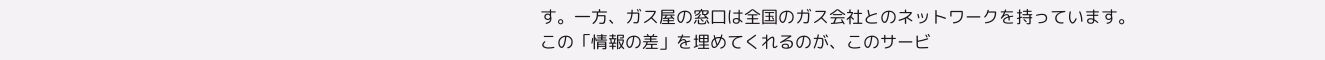す。一方、ガス屋の窓口は全国のガス会社とのネットワークを持っています。
この「情報の差」を埋めてくれるのが、このサービ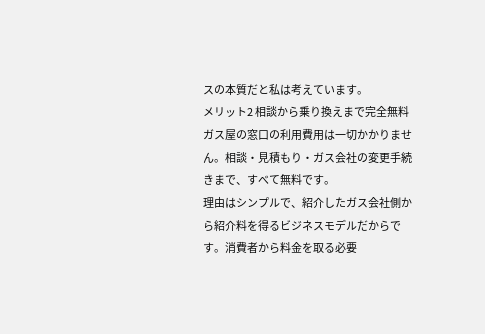スの本質だと私は考えています。
メリット2 相談から乗り換えまで完全無料
ガス屋の窓口の利用費用は一切かかりません。相談・見積もり・ガス会社の変更手続きまで、すべて無料です。
理由はシンプルで、紹介したガス会社側から紹介料を得るビジネスモデルだからです。消費者から料金を取る必要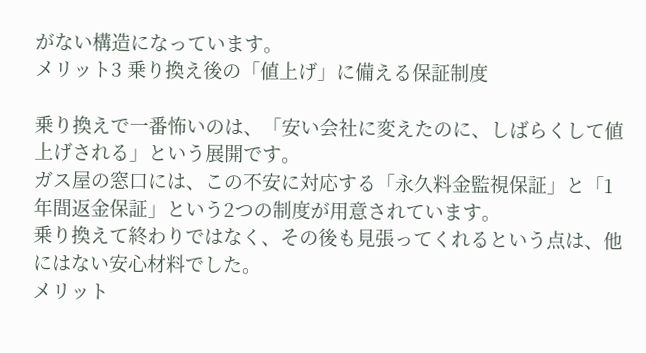がない構造になっています。
メリット3 乗り換え後の「値上げ」に備える保証制度

乗り換えで一番怖いのは、「安い会社に変えたのに、しばらくして値上げされる」という展開です。
ガス屋の窓口には、この不安に対応する「永久料金監視保証」と「1年間返金保証」という2つの制度が用意されています。
乗り換えて終わりではなく、その後も見張ってくれるという点は、他にはない安心材料でした。
メリット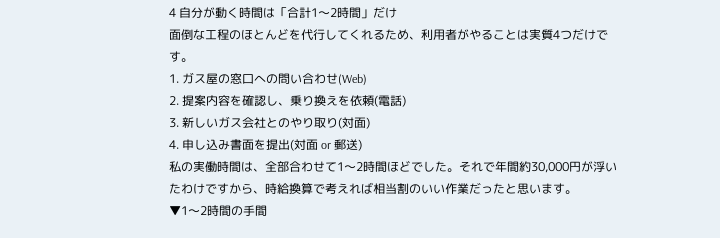4 自分が動く時間は「合計1〜2時間」だけ
面倒な工程のほとんどを代行してくれるため、利用者がやることは実質4つだけです。
1. ガス屋の窓口への問い合わせ(Web)
2. 提案内容を確認し、乗り換えを依頼(電話)
3. 新しいガス会社とのやり取り(対面)
4. 申し込み書面を提出(対面 or 郵送)
私の実働時間は、全部合わせて1〜2時間ほどでした。それで年間約30,000円が浮いたわけですから、時給換算で考えれば相当割のいい作業だったと思います。
▼1〜2時間の手間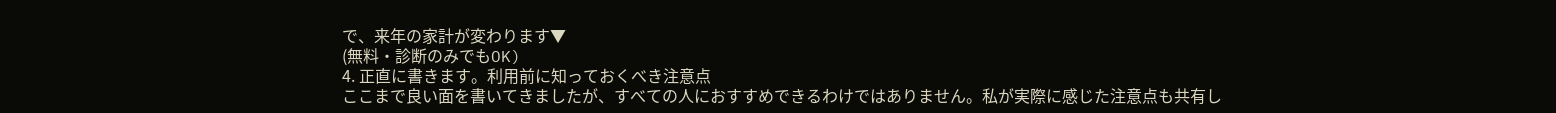で、来年の家計が変わります▼
(無料・診断のみでもOK)
4. 正直に書きます。利用前に知っておくべき注意点
ここまで良い面を書いてきましたが、すべての人におすすめできるわけではありません。私が実際に感じた注意点も共有し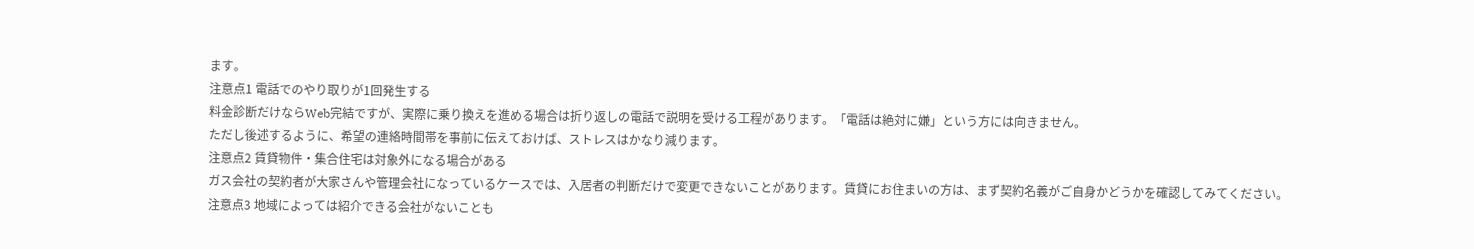ます。
注意点1 電話でのやり取りが1回発生する
料金診断だけならWeb完結ですが、実際に乗り換えを進める場合は折り返しの電話で説明を受ける工程があります。「電話は絶対に嫌」という方には向きません。
ただし後述するように、希望の連絡時間帯を事前に伝えておけば、ストレスはかなり減ります。
注意点2 賃貸物件・集合住宅は対象外になる場合がある
ガス会社の契約者が大家さんや管理会社になっているケースでは、入居者の判断だけで変更できないことがあります。賃貸にお住まいの方は、まず契約名義がご自身かどうかを確認してみてください。
注意点3 地域によっては紹介できる会社がないことも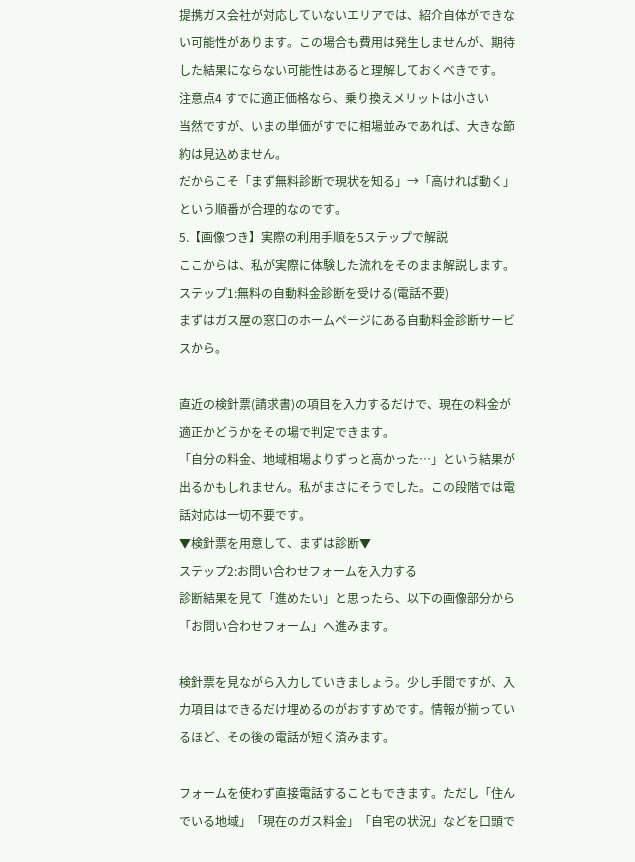提携ガス会社が対応していないエリアでは、紹介自体ができない可能性があります。この場合も費用は発生しませんが、期待した結果にならない可能性はあると理解しておくべきです。
注意点4 すでに適正価格なら、乗り換えメリットは小さい
当然ですが、いまの単価がすでに相場並みであれば、大きな節約は見込めません。
だからこそ「まず無料診断で現状を知る」→「高ければ動く」という順番が合理的なのです。
5.【画像つき】実際の利用手順を5ステップで解説
ここからは、私が実際に体験した流れをそのまま解説します。
ステップ1:無料の自動料金診断を受ける(電話不要)
まずはガス屋の窓口のホームページにある自動料金診断サービスから。

直近の検針票(請求書)の項目を入力するだけで、現在の料金が適正かどうかをその場で判定できます。
「自分の料金、地域相場よりずっと高かった…」という結果が出るかもしれません。私がまさにそうでした。この段階では電話対応は一切不要です。
▼検針票を用意して、まずは診断▼
ステップ2:お問い合わせフォームを入力する
診断結果を見て「進めたい」と思ったら、以下の画像部分から「お問い合わせフォーム」へ進みます。

検針票を見ながら入力していきましょう。少し手間ですが、入力項目はできるだけ埋めるのがおすすめです。情報が揃っているほど、その後の電話が短く済みます。

フォームを使わず直接電話することもできます。ただし「住んでいる地域」「現在のガス料金」「自宅の状況」などを口頭で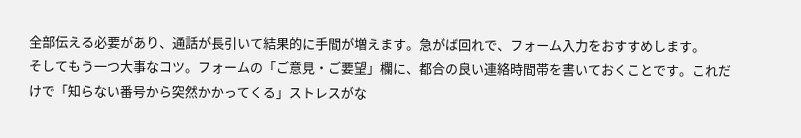全部伝える必要があり、通話が長引いて結果的に手間が増えます。急がば回れで、フォーム入力をおすすめします。
そしてもう一つ大事なコツ。フォームの「ご意見・ご要望」欄に、都合の良い連絡時間帯を書いておくことです。これだけで「知らない番号から突然かかってくる」ストレスがな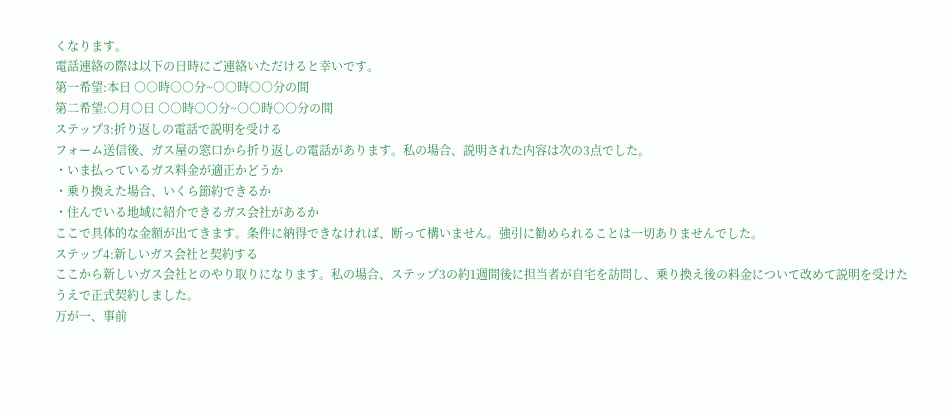くなります。
電話連絡の際は以下の日時にご連絡いただけると幸いです。
第一希望:本日 ○○時○○分~○○時○○分の間
第二希望:○月○日 ○○時○○分~○○時○○分の間
ステップ3:折り返しの電話で説明を受ける
フォーム送信後、ガス屋の窓口から折り返しの電話があります。私の場合、説明された内容は次の3点でした。
・いま払っているガス料金が適正かどうか
・乗り換えた場合、いくら節約できるか
・住んでいる地域に紹介できるガス会社があるか
ここで具体的な金額が出てきます。条件に納得できなければ、断って構いません。強引に勧められることは一切ありませんでした。
ステップ4:新しいガス会社と契約する
ここから新しいガス会社とのやり取りになります。私の場合、ステップ3の約1週間後に担当者が自宅を訪問し、乗り換え後の料金について改めて説明を受けたうえで正式契約しました。
万が一、事前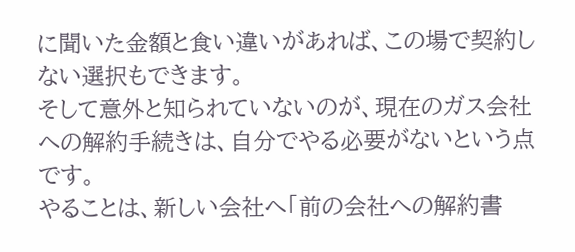に聞いた金額と食い違いがあれば、この場で契約しない選択もできます。
そして意外と知られていないのが、現在のガス会社への解約手続きは、自分でやる必要がないという点です。
やることは、新しい会社へ「前の会社への解約書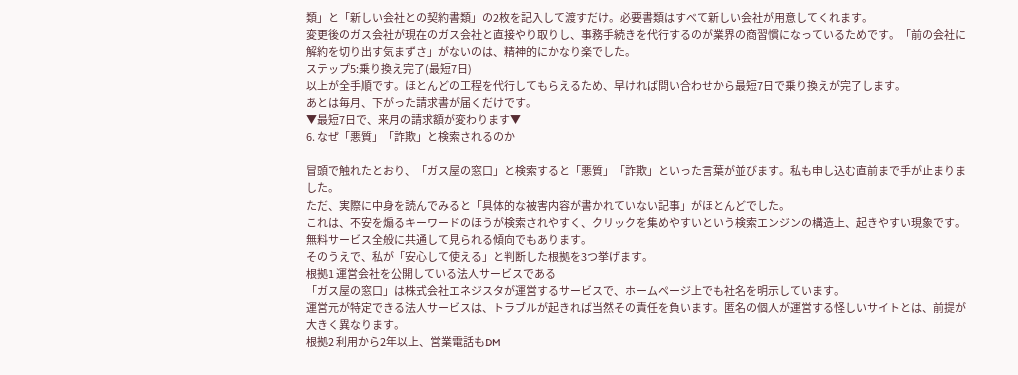類」と「新しい会社との契約書類」の2枚を記入して渡すだけ。必要書類はすべて新しい会社が用意してくれます。
変更後のガス会社が現在のガス会社と直接やり取りし、事務手続きを代行するのが業界の商習慣になっているためです。「前の会社に解約を切り出す気まずさ」がないのは、精神的にかなり楽でした。
ステップ5:乗り換え完了(最短7日)
以上が全手順です。ほとんどの工程を代行してもらえるため、早ければ問い合わせから最短7日で乗り換えが完了します。
あとは毎月、下がった請求書が届くだけです。
▼最短7日で、来月の請求額が変わります▼
6. なぜ「悪質」「詐欺」と検索されるのか

冒頭で触れたとおり、「ガス屋の窓口」と検索すると「悪質」「詐欺」といった言葉が並びます。私も申し込む直前まで手が止まりました。
ただ、実際に中身を読んでみると「具体的な被害内容が書かれていない記事」がほとんどでした。
これは、不安を煽るキーワードのほうが検索されやすく、クリックを集めやすいという検索エンジンの構造上、起きやすい現象です。無料サービス全般に共通して見られる傾向でもあります。
そのうえで、私が「安心して使える」と判断した根拠を3つ挙げます。
根拠1 運営会社を公開している法人サービスである
「ガス屋の窓口」は株式会社エネジスタが運営するサービスで、ホームページ上でも社名を明示しています。
運営元が特定できる法人サービスは、トラブルが起きれば当然その責任を負います。匿名の個人が運営する怪しいサイトとは、前提が大きく異なります。
根拠2 利用から2年以上、営業電話もDM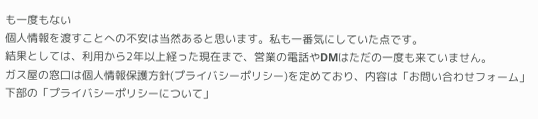も一度もない
個人情報を渡すことへの不安は当然あると思います。私も一番気にしていた点です。
結果としては、利用から2年以上経った現在まで、営業の電話やDMはただの一度も来ていません。
ガス屋の窓口は個人情報保護方針(プライバシーポリシー)を定めており、内容は「お問い合わせフォーム」下部の「プライバシーポリシーについて」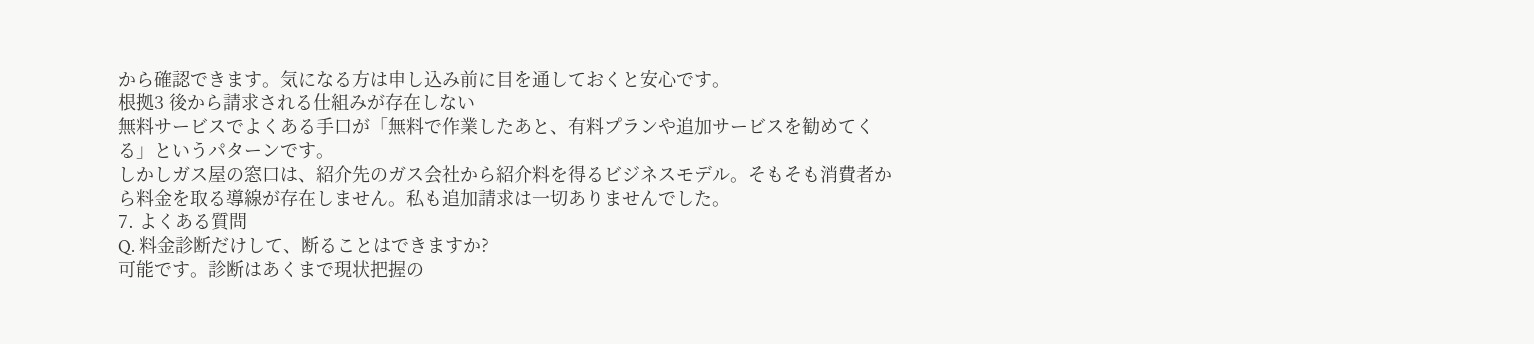から確認できます。気になる方は申し込み前に目を通しておくと安心です。
根拠3 後から請求される仕組みが存在しない
無料サービスでよくある手口が「無料で作業したあと、有料プランや追加サービスを勧めてくる」というパターンです。
しかしガス屋の窓口は、紹介先のガス会社から紹介料を得るビジネスモデル。そもそも消費者から料金を取る導線が存在しません。私も追加請求は一切ありませんでした。
7. よくある質問
Q. 料金診断だけして、断ることはできますか?
可能です。診断はあくまで現状把握の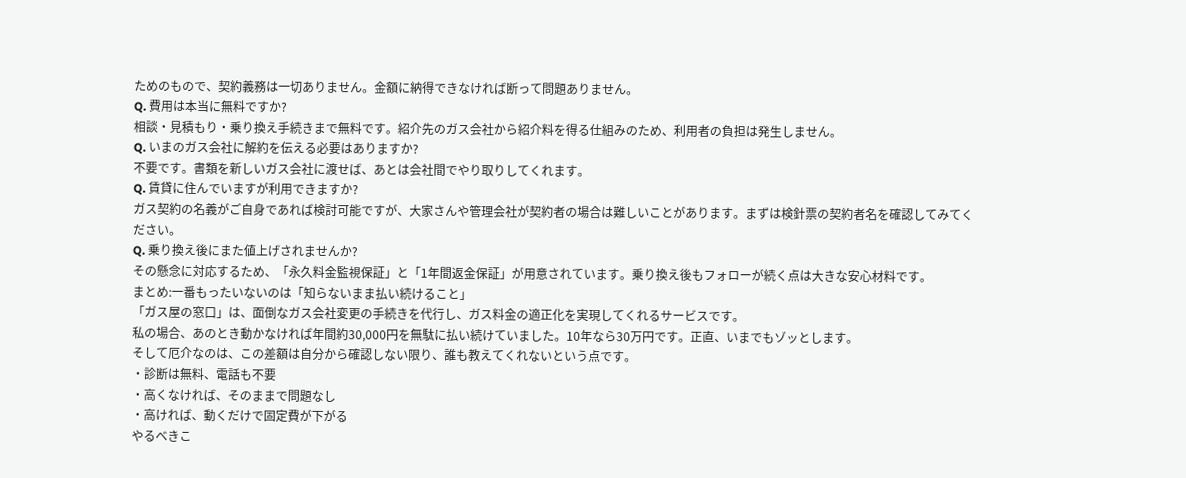ためのもので、契約義務は一切ありません。金額に納得できなければ断って問題ありません。
Q. 費用は本当に無料ですか?
相談・見積もり・乗り換え手続きまで無料です。紹介先のガス会社から紹介料を得る仕組みのため、利用者の負担は発生しません。
Q. いまのガス会社に解約を伝える必要はありますか?
不要です。書類を新しいガス会社に渡せば、あとは会社間でやり取りしてくれます。
Q. 賃貸に住んでいますが利用できますか?
ガス契約の名義がご自身であれば検討可能ですが、大家さんや管理会社が契約者の場合は難しいことがあります。まずは検針票の契約者名を確認してみてください。
Q. 乗り換え後にまた値上げされませんか?
その懸念に対応するため、「永久料金監視保証」と「1年間返金保証」が用意されています。乗り換え後もフォローが続く点は大きな安心材料です。
まとめ:一番もったいないのは「知らないまま払い続けること」
「ガス屋の窓口」は、面倒なガス会社変更の手続きを代行し、ガス料金の適正化を実現してくれるサービスです。
私の場合、あのとき動かなければ年間約30,000円を無駄に払い続けていました。10年なら30万円です。正直、いまでもゾッとします。
そして厄介なのは、この差額は自分から確認しない限り、誰も教えてくれないという点です。
・診断は無料、電話も不要
・高くなければ、そのままで問題なし
・高ければ、動くだけで固定費が下がる
やるべきこ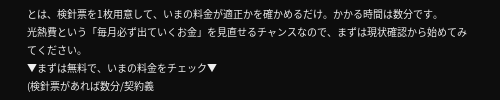とは、検針票を1枚用意して、いまの料金が適正かを確かめるだけ。かかる時間は数分です。
光熱費という「毎月必ず出ていくお金」を見直せるチャンスなので、まずは現状確認から始めてみてください。
▼まずは無料で、いまの料金をチェック▼
(検針票があれば数分/契約義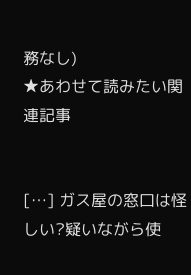務なし)
★あわせて読みたい関連記事


[…] ガス屋の窓口は怪しい?疑いながら使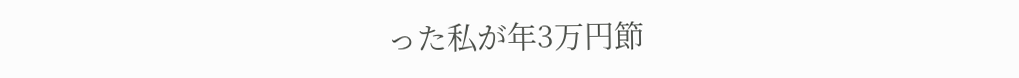った私が年3万円節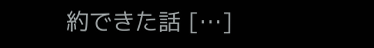約できた話 […]